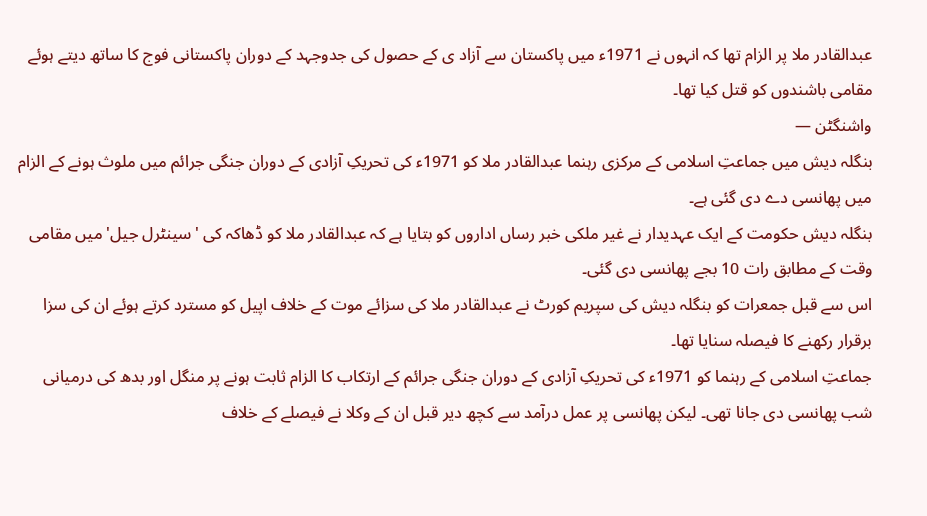عبدالقادر ملا پر الزام تھا کہ انہوں نے 1971ء میں پاکستان سے آزاد ی کے حصول کی جدوجہد کے دوران پاکستانی فوج کا ساتھ دیتے ہوئے مقامی باشندوں کو قتل کیا تھا۔
واشنگٹن —
بنگلہ دیش میں جماعتِ اسلامی کے مرکزی رہنما عبدالقادر ملا کو 1971ء کی تحریکِ آزادی کے دوران جنگی جرائم میں ملوث ہونے کے الزام میں پھانسی دے دی گئی ہے۔
بنگلہ دیش حکومت کے ایک عہدیدار نے غیر ملکی خبر رساں اداروں کو بتایا ہے کہ عبدالقادر ملا کو ڈھاکہ کی 'سینٹرل جیل' میں مقامی وقت کے مطابق رات 10 بجے پھانسی دی گئی۔
اس سے قبل جمعرات کو بنگلہ دیش کی سپریم کورٹ نے عبدالقادر ملا کی سزائے موت کے خلاف اپیل کو مسترد کرتے ہوئے ان کی سزا برقرار رکھنے کا فیصلہ سنایا تھا۔
جماعتِ اسلامی کے رہنما کو 1971ء کی تحریکِ آزادی کے دوران جنگی جرائم کے ارتکاب کا الزام ثابت ہونے پر منگل اور بدھ کی درمیانی شب پھانسی دی جانا تھی۔ لیکن پھانسی پر عمل درآمد سے کچھ دیر قبل ان کے وکلا نے فیصلے کے خلاف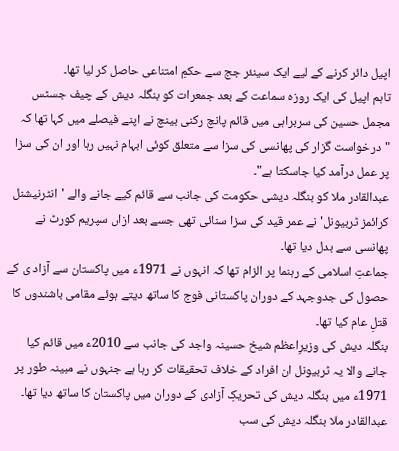اپیل دائر کرنے کے لیے ایک سینئر جج سے حکمِ امتناعی حاصل کر لیا تھا۔
تاہم اپیل کی ایک روزہ سماعت کے بعد جمعرات کو بنگلہ دیش کے چیف جسٹس مجمل حسین کی سربراہی میں قائم پانچ رکنی بینچ نے اپنے فیصلے میں کہا تھا کہ "درخواست گزار کی پھانسی کی سزا سے متعلق کوئی ابہام نہیں رہا اور ان کی سزا پر عمل درآمد کیا جاسکتا ہے"۔
عبدالقادر ملا کو بنگلہ دیشی حکومت کی جانب سے قائم کیے جانے والے 'انٹرنیشنل کرائمز ٹربیونل' نے عمر قید کی سزا سنائی تھی جسے بعد ازاں سپریم کورٹ نے پھانسی سے بدل دیا تھا۔
جماعتِ اسلامی کے رہنما پر الزام تھا کہ انہوں نے 1971ء میں پاکستان سے آزاد ی کے حصول کی جدوجہد کے دوران پاکستانی فوج کا ساتھ دیتے ہوئے مقامی باشندوں کا قتلِ عام کیا تھا۔
بنگلہ دیش کی وزیرِاعظم شیخ حسینہ واجد کی جانب سے 2010ء میں قائم کیا جانے والا یہ ٹربیونل ان افراد کے خلاف تحقیقات کر رہا ہے جنہوں نے مبینہ طور پر 1971ء میں بنگلہ دیش کی تحریکِ آزادی کے دوران میں پاکستان کا ساتھ دیا تھا۔
عبدالقادر ملا بنگلہ دیش کی سب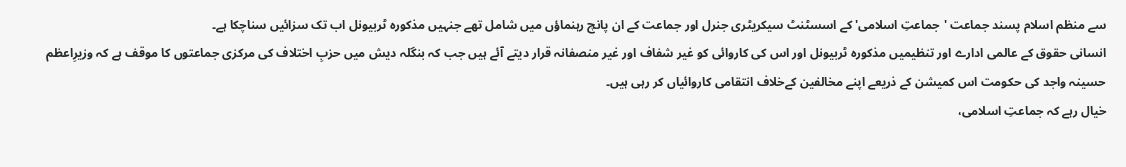سے منظم اسلام پسند جماعت 'جماعتِ اسلامی' کے اسسٹنٹ سیکریٹری جنرل اور جماعت کے ان پانچ رہنماؤں میں شامل تھے جنہیں مذکورہ ٹربیونل اب تک سزائیں سناچکا ہے۔
انسانی حقوق کے عالمی ادارے اور تنظیمیں مذکورہ ٹربیونل اور اس کی کاروائی کو غیر شفاف اور غیر منصفانہ قرار دیتے آئے ہیں جب کہ بنگلہ دیش میں حزبِ اختلاف کی مرکزی جماعتوں کا موقف ہے کہ وزیرِاعظم حسینہ واجد کی حکومت اس کمیشن کے ذریعے اپنے مخالفین کےخلاف انتقامی کاروائیاں کر رہی ہیں۔
خیال رہے کہ جماعتِ اسلامی،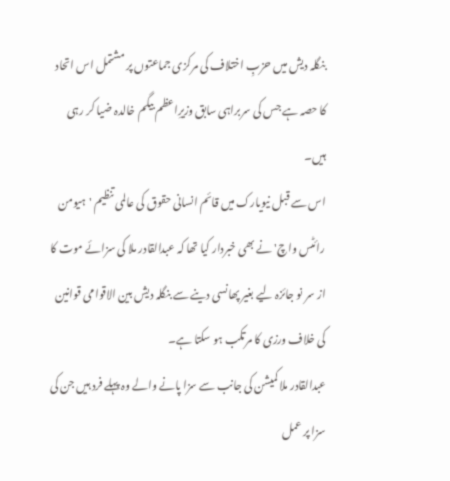بنگلہ دیش میں حزبِ اختلاف کی مرکزی جماعتوں پر مشتمل اس اتحاد کا حصہ ہے جس کی سربراہی سابق وزیرِاعظم بیگم خالدہ ضیا کر رہی ہیں۔
اس سے قبل نیویارک میں قائم انسانی حقوق کی عالمی تنظیم 'ہیومن رائٹس واچ' نے بھی خبردار کیا تھا کہ عبدالقادر ملا کی سزائے موت کا از سر نو جائزہ لیے بغیر پھانسی دینے سے بنگلہ دیش بین الاقوامی قوانین کی خلاف ورزی کا مرتکب ہو سکتا ہے۔
عبدالقادر ملا کمیشن کی جانب سے سزا پانے والے وہ پہلے فرد ہیں جن کی سزا پر عمل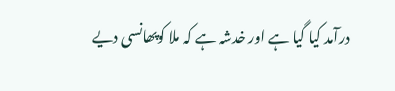درآمد کیا گیا ہے اور خدشہ ہے کہ ملا کوپھانسی دیے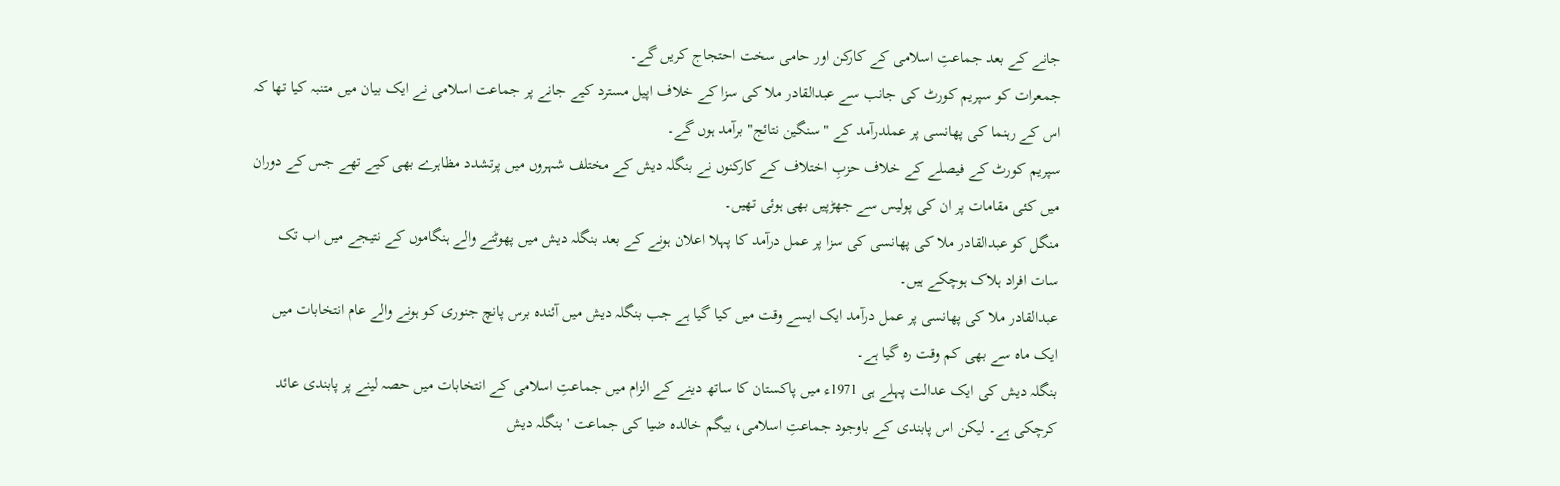جانے کے بعد جماعتِ اسلامی کے کارکن اور حامی سخت احتجاج کریں گے۔
جمعرات کو سپریم کورٹ کی جانب سے عبدالقادر ملا کی سزا کے خلاف اپیل مسترد کیے جانے پر جماعت اسلامی نے ایک بیان میں متنبہ کیا تھا کہ اس کے رہنما کی پھانسی پر عملدرآمد کے "سنگین نتائج" برآمد ہوں گے۔
سپریم کورٹ کے فیصلے کے خلاف حزبِ اختلاف کے کارکنوں نے بنگلہ دیش کے مختلف شہروں میں پرتشدد مظاہرے بھی کیے تھے جس کے دوران میں کئی مقامات پر ان کی پولیس سے جھڑپیں بھی ہوئی تھیں۔
منگل کو عبدالقادر ملا کی پھانسی کی سزا پر عمل درآمد کا پہلا اعلان ہونے کے بعد بنگلہ دیش میں پھوٹنے والے ہنگاموں کے نتیجے میں اب تک سات افراد ہلاک ہوچکے ہیں۔
عبدالقادر ملا کی پھانسی پر عمل درآمد ایک ایسے وقت میں کیا گیا ہے جب بنگلہ دیش میں آئندہ برس پانچ جنوری کو ہونے والے عام انتخابات میں ایک ماہ سے بھی کم وقت رہ گیا ہے۔
بنگلہ دیش کی ایک عدالت پہلے ہی 1971ء میں پاکستان کا ساتھ دینے کے الزام میں جماعتِ اسلامی کے انتخابات میں حصہ لینے پر پابندی عائد کرچکی ہے۔ لیکن اس پابندی کے باوجود جماعتِ اسلامی، بیگم خالدہ ضیا کی جماعت 'بنگلہ دیش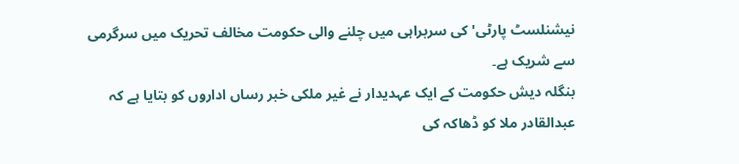نیشنلسٹ پارٹی' کی سربراہی میں چلنے والی حکومت مخالف تحریک میں سرگرمی سے شریک ہے۔
بنگلہ دیش حکومت کے ایک عہدیدار نے غیر ملکی خبر رساں اداروں کو بتایا ہے کہ عبدالقادر ملا کو ڈھاکہ کی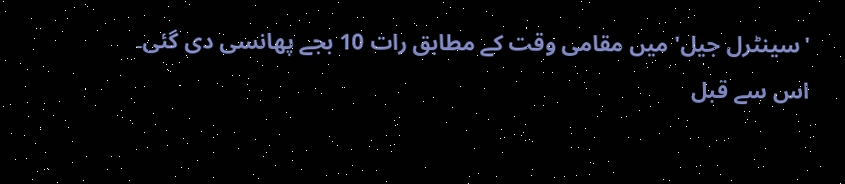'سینٹرل جیل' میں مقامی وقت کے مطابق رات 10 بجے پھانسی دی گئی۔
اس سے قبل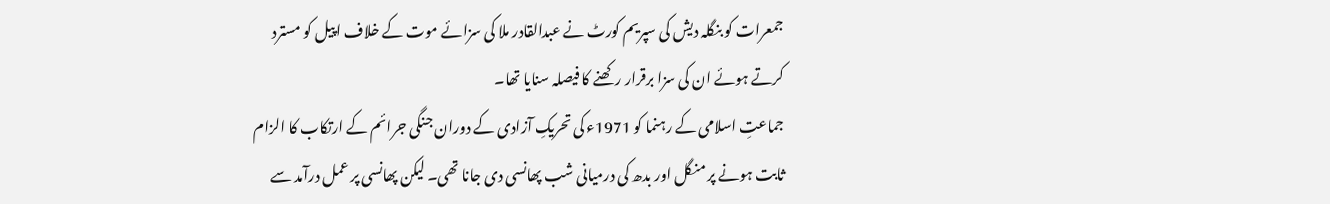جمعرات کو بنگلہ دیش کی سپریم کورٹ نے عبدالقادر ملا کی سزائے موت کے خلاف اپیل کو مسترد کرتے ہوئے ان کی سزا برقرار رکھنے کا فیصلہ سنایا تھا۔
جماعتِ اسلامی کے رہنما کو 1971ء کی تحریکِ آزادی کے دوران جنگی جرائم کے ارتکاب کا الزام ثابت ہونے پر منگل اور بدھ کی درمیانی شب پھانسی دی جانا تھی۔ لیکن پھانسی پر عمل درآمد سے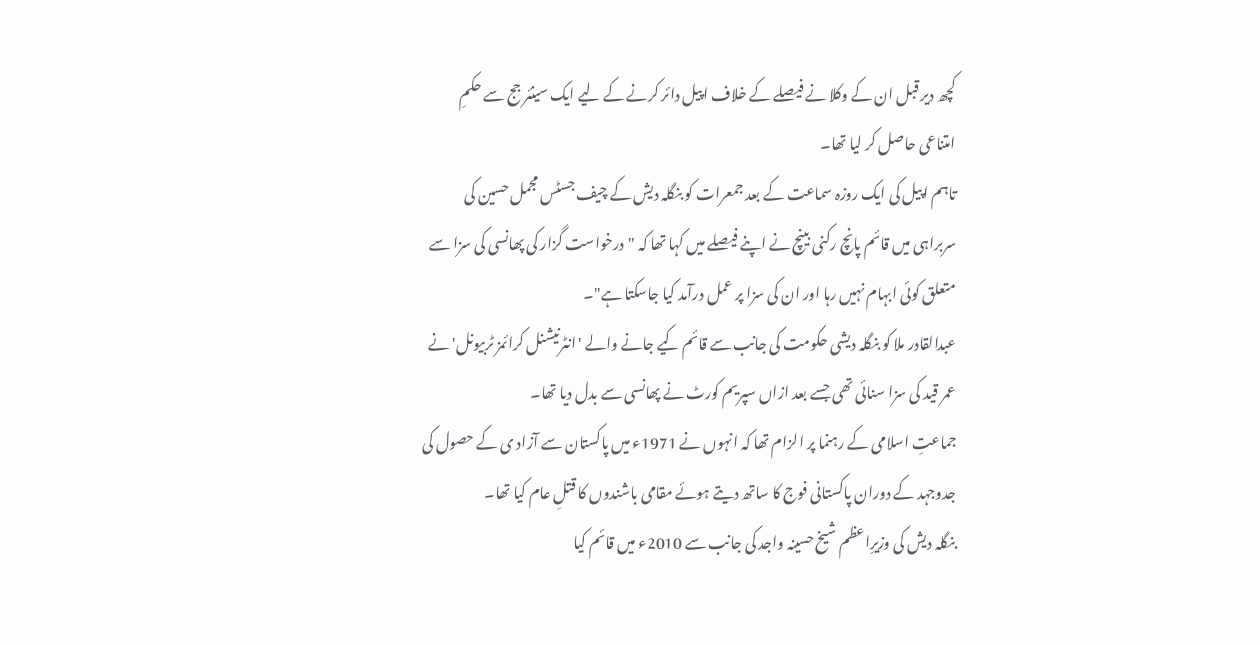کچھ دیر قبل ان کے وکلا نے فیصلے کے خلاف اپیل دائر کرنے کے لیے ایک سینئر جج سے حکمِ امتناعی حاصل کر لیا تھا۔
تاہم اپیل کی ایک روزہ سماعت کے بعد جمعرات کو بنگلہ دیش کے چیف جسٹس مجمل حسین کی سربراہی میں قائم پانچ رکنی بینچ نے اپنے فیصلے میں کہا تھا کہ "درخواست گزار کی پھانسی کی سزا سے متعلق کوئی ابہام نہیں رہا اور ان کی سزا پر عمل درآمد کیا جاسکتا ہے"۔
عبدالقادر ملا کو بنگلہ دیشی حکومت کی جانب سے قائم کیے جانے والے 'انٹرنیشنل کرائمز ٹربیونل' نے عمر قید کی سزا سنائی تھی جسے بعد ازاں سپریم کورٹ نے پھانسی سے بدل دیا تھا۔
جماعتِ اسلامی کے رہنما پر الزام تھا کہ انہوں نے 1971ء میں پاکستان سے آزاد ی کے حصول کی جدوجہد کے دوران پاکستانی فوج کا ساتھ دیتے ہوئے مقامی باشندوں کا قتلِ عام کیا تھا۔
بنگلہ دیش کی وزیرِاعظم شیخ حسینہ واجد کی جانب سے 2010ء میں قائم کیا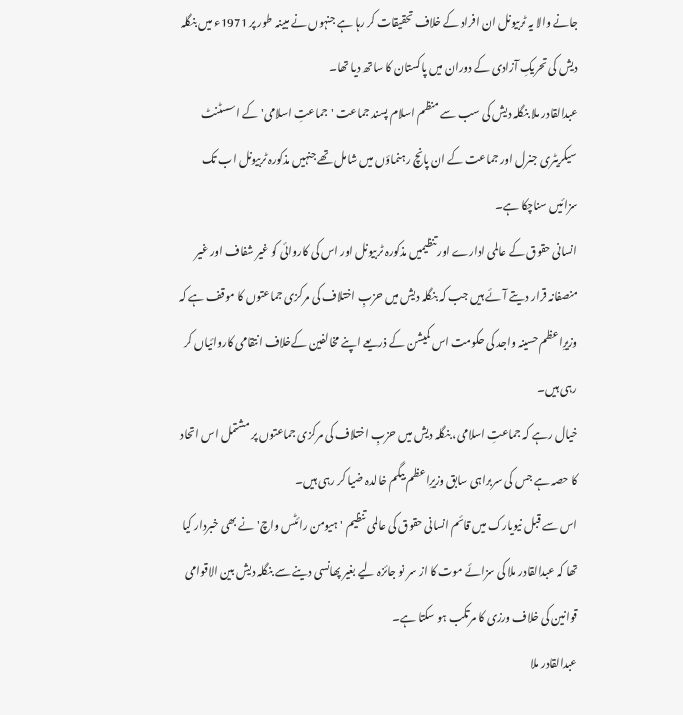جانے والا یہ ٹربیونل ان افراد کے خلاف تحقیقات کر رہا ہے جنہوں نے مبینہ طور پر 1971ء میں بنگلہ دیش کی تحریکِ آزادی کے دوران میں پاکستان کا ساتھ دیا تھا۔
عبدالقادر ملا بنگلہ دیش کی سب سے منظم اسلام پسند جماعت 'جماعتِ اسلامی' کے اسسٹنٹ سیکریٹری جنرل اور جماعت کے ان پانچ رہنماؤں میں شامل تھے جنہیں مذکورہ ٹربیونل اب تک سزائیں سناچکا ہے۔
انسانی حقوق کے عالمی ادارے اور تنظیمیں مذکورہ ٹربیونل اور اس کی کاروائی کو غیر شفاف اور غیر منصفانہ قرار دیتے آئے ہیں جب کہ بنگلہ دیش میں حزبِ اختلاف کی مرکزی جماعتوں کا موقف ہے کہ وزیرِاعظم حسینہ واجد کی حکومت اس کمیشن کے ذریعے اپنے مخالفین کےخلاف انتقامی کاروائیاں کر رہی ہیں۔
خیال رہے کہ جماعتِ اسلامی، بنگلہ دیش میں حزبِ اختلاف کی مرکزی جماعتوں پر مشتمل اس اتحاد کا حصہ ہے جس کی سربراہی سابق وزیرِاعظم بیگم خالدہ ضیا کر رہی ہیں۔
اس سے قبل نیویارک میں قائم انسانی حقوق کی عالمی تنظیم 'ہیومن رائٹس واچ' نے بھی خبردار کیا تھا کہ عبدالقادر ملا کی سزائے موت کا از سر نو جائزہ لیے بغیر پھانسی دینے سے بنگلہ دیش بین الاقوامی قوانین کی خلاف ورزی کا مرتکب ہو سکتا ہے۔
عبدالقادر ملا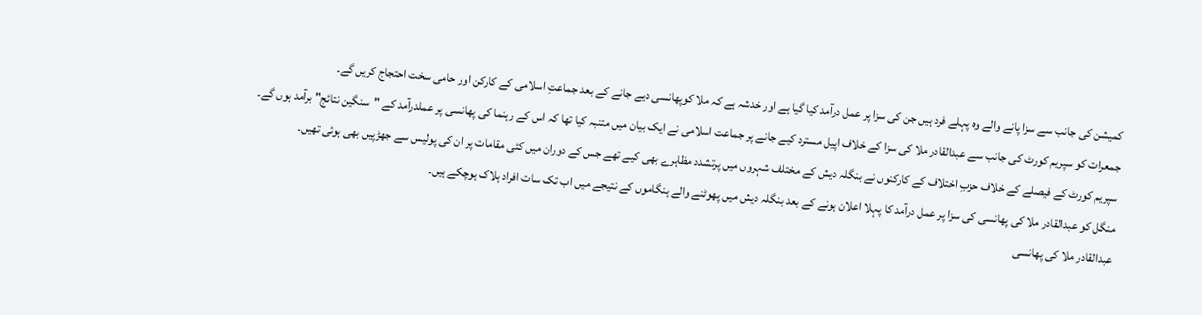کمیشن کی جانب سے سزا پانے والے وہ پہلے فرد ہیں جن کی سزا پر عمل درآمد کیا گیا ہے اور خدشہ ہے کہ ملا کوپھانسی دیے جانے کے بعد جماعتِ اسلامی کے کارکن اور حامی سخت احتجاج کریں گے۔
جمعرات کو سپریم کورٹ کی جانب سے عبدالقادر ملا کی سزا کے خلاف اپیل مسترد کیے جانے پر جماعت اسلامی نے ایک بیان میں متنبہ کیا تھا کہ اس کے رہنما کی پھانسی پر عملدرآمد کے "سنگین نتائج" برآمد ہوں گے۔
سپریم کورٹ کے فیصلے کے خلاف حزبِ اختلاف کے کارکنوں نے بنگلہ دیش کے مختلف شہروں میں پرتشدد مظاہرے بھی کیے تھے جس کے دوران میں کئی مقامات پر ان کی پولیس سے جھڑپیں بھی ہوئی تھیں۔
منگل کو عبدالقادر ملا کی پھانسی کی سزا پر عمل درآمد کا پہلا اعلان ہونے کے بعد بنگلہ دیش میں پھوٹنے والے ہنگاموں کے نتیجے میں اب تک سات افراد ہلاک ہوچکے ہیں۔
عبدالقادر ملا کی پھانسی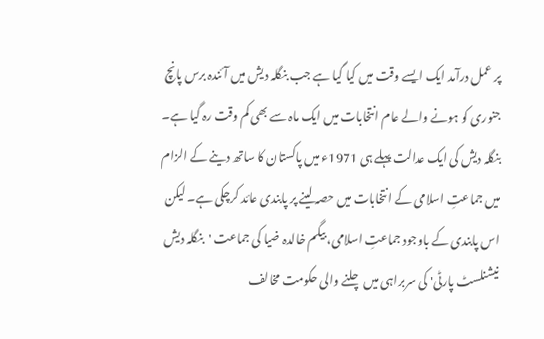پر عمل درآمد ایک ایسے وقت میں کیا گیا ہے جب بنگلہ دیش میں آئندہ برس پانچ جنوری کو ہونے والے عام انتخابات میں ایک ماہ سے بھی کم وقت رہ گیا ہے۔
بنگلہ دیش کی ایک عدالت پہلے ہی 1971ء میں پاکستان کا ساتھ دینے کے الزام میں جماعتِ اسلامی کے انتخابات میں حصہ لینے پر پابندی عائد کرچکی ہے۔ لیکن اس پابندی کے باوجود جماعتِ اسلامی، بیگم خالدہ ضیا کی جماعت 'بنگلہ دیش نیشنلسٹ پارٹی' کی سربراہی میں چلنے والی حکومت مخالف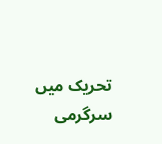تحریک میں سرگرمی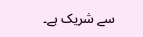سے شریک ہے۔